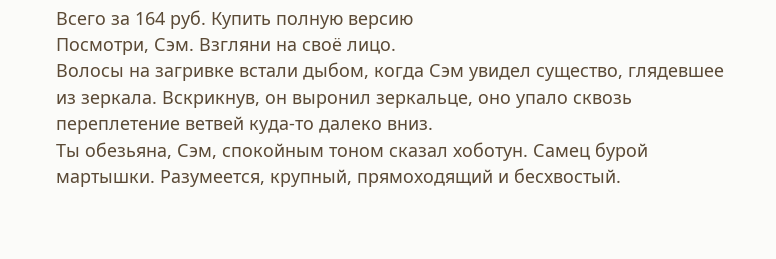Всего за 164 руб. Купить полную версию
Посмотри, Сэм. Взгляни на своё лицо.
Волосы на загривке встали дыбом, когда Сэм увидел существо, глядевшее из зеркала. Вскрикнув, он выронил зеркальце, оно упало сквозь переплетение ветвей куда-то далеко вниз.
Ты обезьяна, Сэм, спокойным тоном сказал хоботун. Самец бурой мартышки. Разумеется, крупный, прямоходящий и бесхвостый.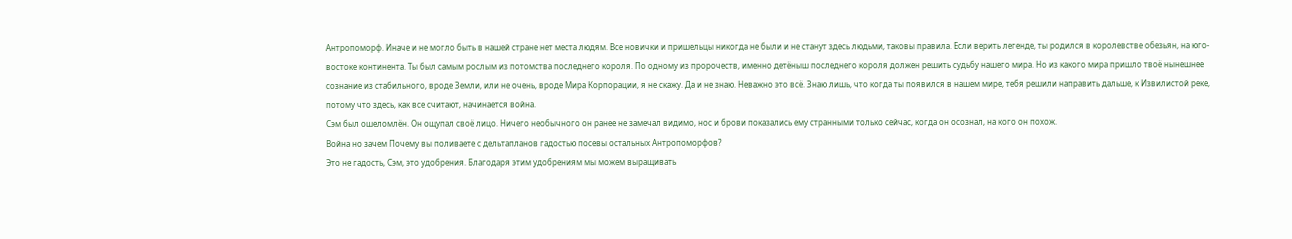Антропоморф. Иначе и не могло быть в нашей стране нет места людям. Все новички и пришельцы никогда не были и не станут здесь людьми, таковы правила. Если верить легенде, ты родился в королевстве обезьян, на юго-востоке континента. Ты был самым рослым из потомства последнего короля. По одному из пророчеств, именно детёныш последнего короля должен решить судьбу нашего мира. Но из какого мира пришло твоё нынешнее сознание из стабильного, вроде Земли, или не очень, вроде Мира Корпорации, я не скажу. Да и не знаю. Неважно это всё. Знаю лишь, что когда ты появился в нашем мире, тебя решили направить дальше, к Извилистой реке, потому что здесь, как все считают, начинается война.
Сэм был ошеломлён. Он ощупал своё лицо. Ничего необычного он ранее не замечал видимо, нос и брови показались ему странными только сейчас, когда он осознал, на кого он похож.
Война но зачем Почему вы поливаете с дельтапланов гадостью посевы остальных Антропоморфов?
Это не гадость, Сэм, это удобрения. Благодаря этим удобрениям мы можем выращивать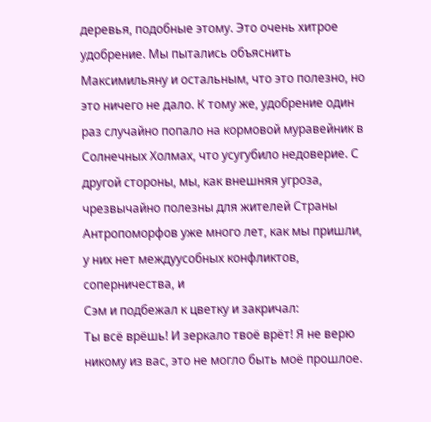деревья, подобные этому. Это очень хитрое удобрение. Мы пытались объяснить Максимильяну и остальным, что это полезно, но это ничего не дало. К тому же, удобрение один раз случайно попало на кормовой муравейник в Солнечных Холмах, что усугубило недоверие. С другой стороны, мы, как внешняя угроза, чрезвычайно полезны для жителей Страны Антропоморфов уже много лет, как мы пришли, у них нет междуусобных конфликтов, соперничества, и
Сэм и подбежал к цветку и закричал:
Ты всё врёшь! И зеркало твоё врёт! Я не верю никому из вас, это не могло быть моё прошлое.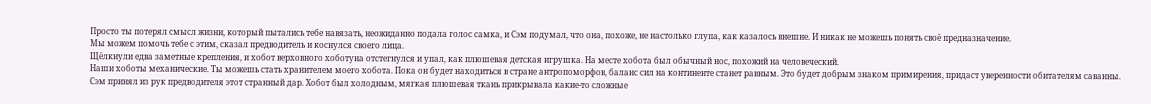Просто ты потерял смысл жизни, который пытались тебе навязать, неожиданно подала голос самка, и Сэм подумал, что она, похоже, не настолько глупа, как казалось внешне. И никак не можешь понять своё предназначение.
Мы можем помочь тебе с этим, сказал предводитель и коснулся своего лица.
Щёлкнули едва заметные крепления, и хобот верховного хоботуна отстегнулся и упал, как плюшевая детская игрушка. На месте хобота был обычный нос, похожий на человеческий.
Наши хоботы механические. Ты можешь стать хранителем моего хобота. Пока он будет находиться в стране антропоморфов, баланс сил на континенте станет равным. Это будет добрым знаком примирения, придаст уверенности обитателям саванны.
Сэм принял из рук предводителя этот странный дар. Хобот был холодным, мягкая плюшевая ткань прикрывала какие-то сложные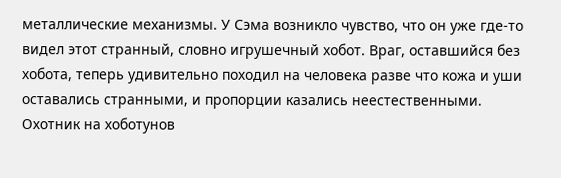металлические механизмы. У Сэма возникло чувство, что он уже где-то видел этот странный, словно игрушечный хобот. Враг, оставшийся без хобота, теперь удивительно походил на человека разве что кожа и уши оставались странными, и пропорции казались неестественными. Охотник на хоботунов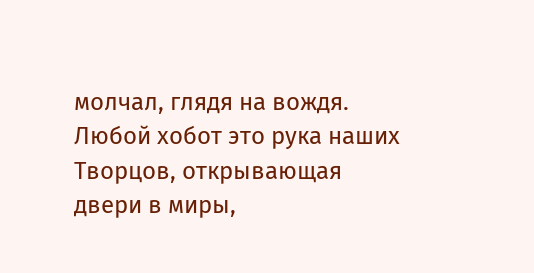молчал, глядя на вождя.
Любой хобот это рука наших Творцов, открывающая двери в миры,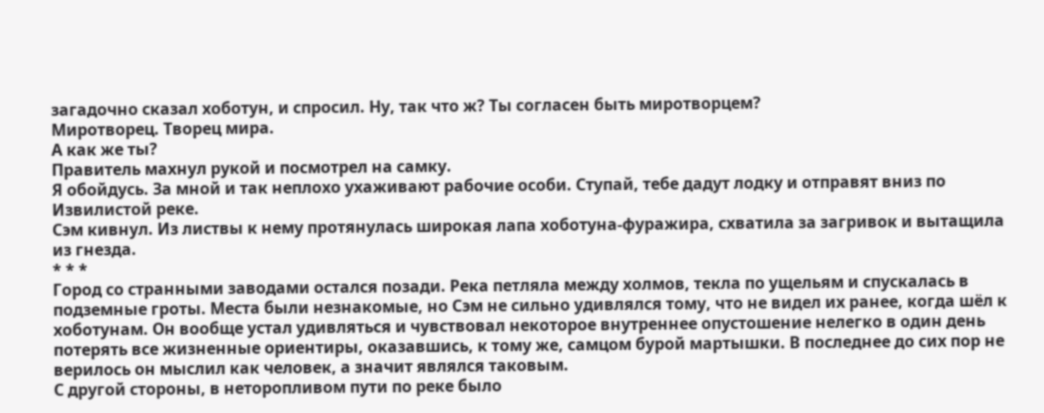загадочно сказал хоботун, и спросил. Ну, так что ж? Ты согласен быть миротворцем?
Миротворец. Творец мира.
А как же ты?
Правитель махнул рукой и посмотрел на самку.
Я обойдусь. За мной и так неплохо ухаживают рабочие особи. Ступай, тебе дадут лодку и отправят вниз по Извилистой реке.
Сэм кивнул. Из листвы к нему протянулась широкая лапа хоботуна-фуражира, схватила за загривок и вытащила из гнезда.
* * *
Город со странными заводами остался позади. Река петляла между холмов, текла по ущельям и спускалась в подземные гроты. Места были незнакомые, но Сэм не сильно удивлялся тому, что не видел их ранее, когда шёл к хоботунам. Он вообще устал удивляться и чувствовал некоторое внутреннее опустошение нелегко в один день потерять все жизненные ориентиры, оказавшись, к тому же, самцом бурой мартышки. В последнее до сих пор не верилось он мыслил как человек, а значит являлся таковым.
С другой стороны, в неторопливом пути по реке было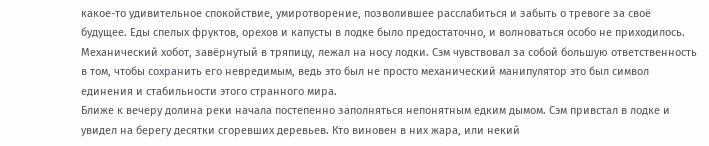какое-то удивительное спокойствие, умиротворение, позволившее расслабиться и забыть о тревоге за своё будущее. Еды спелых фруктов, орехов и капусты в лодке было предостаточно, и волноваться особо не приходилось.
Механический хобот, завёрнутый в тряпицу, лежал на носу лодки. Сэм чувствовал за собой большую ответственность в том, чтобы сохранить его невредимым, ведь это был не просто механический манипулятор это был символ единения и стабильности этого странного мира.
Ближе к вечеру долина реки начала постепенно заполняться непонятным едким дымом. Сэм привстал в лодке и увидел на берегу десятки сгоревших деревьев. Кто виновен в них жара, или некий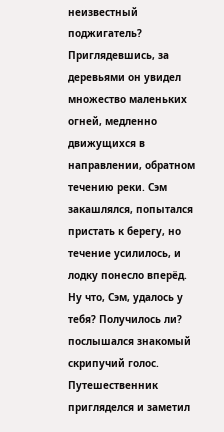неизвестный поджигатель? Приглядевшись, за деревьями он увидел множество маленьких огней, медленно движущихся в направлении, обратном течению реки. Сэм закашлялся, попытался пристать к берегу, но течение усилилось, и лодку понесло вперёд.
Ну что, Сэм, удалось у тебя? Получилось ли? послышался знакомый скрипучий голос. Путешественник пригляделся и заметил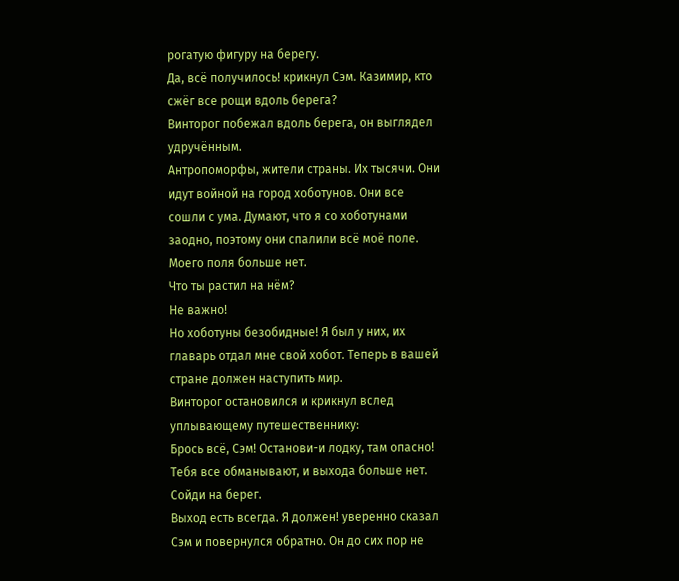рогатую фигуру на берегу.
Да, всё получилось! крикнул Сэм. Казимир, кто сжёг все рощи вдоль берега?
Винторог побежал вдоль берега, он выглядел удручённым.
Антропоморфы, жители страны. Их тысячи. Они идут войной на город хоботунов. Они все сошли с ума. Думают, что я со хоботунами заодно, поэтому они спалили всё моё поле. Моего поля больше нет.
Что ты растил на нём?
Не важно!
Но хоботуны безобидные! Я был у них, их главарь отдал мне свой хобот. Теперь в вашей стране должен наступить мир.
Винторог остановился и крикнул вслед уплывающему путешественнику:
Брось всё, Сэм! Останови-и лодку, там опасно! Тебя все обманывают, и выхода больше нет. Сойди на берег.
Выход есть всегда. Я должен! уверенно сказал Сэм и повернулся обратно. Он до сих пор не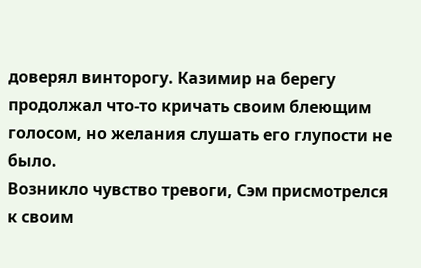доверял винторогу. Казимир на берегу продолжал что-то кричать своим блеющим голосом, но желания слушать его глупости не было.
Возникло чувство тревоги, Сэм присмотрелся к своим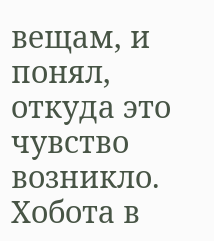вещам, и понял, откуда это чувство возникло. Хобота в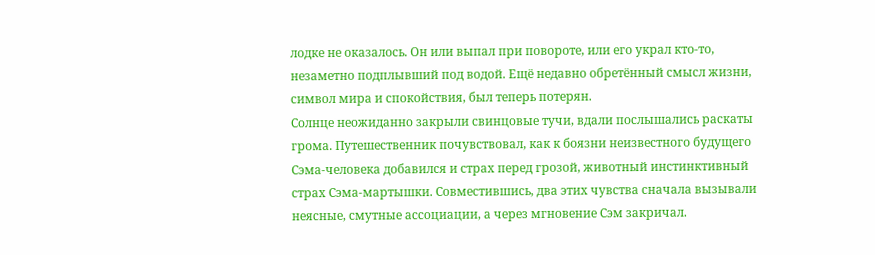лодке не оказалось. Он или выпал при повороте, или его украл кто-то, незаметно подплывший под водой. Ещё недавно обретённый смысл жизни, символ мира и спокойствия, был теперь потерян.
Солнце неожиданно закрыли свинцовые тучи, вдали послышались раскаты грома. Путешественник почувствовал, как к боязни неизвестного будущего Сэма-человека добавился и страх перед грозой, животный инстинктивный страх Сэма-мартышки. Совместившись, два этих чувства сначала вызывали неясные, смутные ассоциации, а через мгновение Сэм закричал.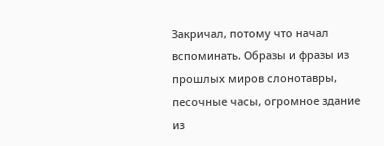Закричал, потому что начал вспоминать. Образы и фразы из прошлых миров слонотавры, песочные часы, огромное здание из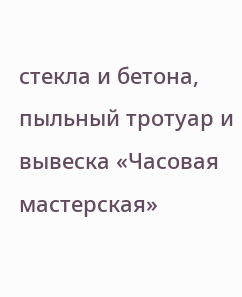стекла и бетона, пыльный тротуар и вывеска «Часовая мастерская»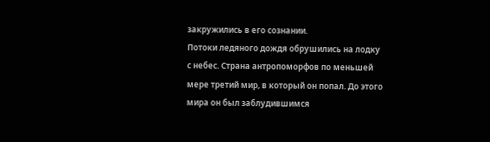закружились в его сознании.
Потоки ледяного дождя обрушились на лодку с небес. Страна антропоморфов по меньшей мере третий мир, в который он попал. До этого мира он был заблудившимся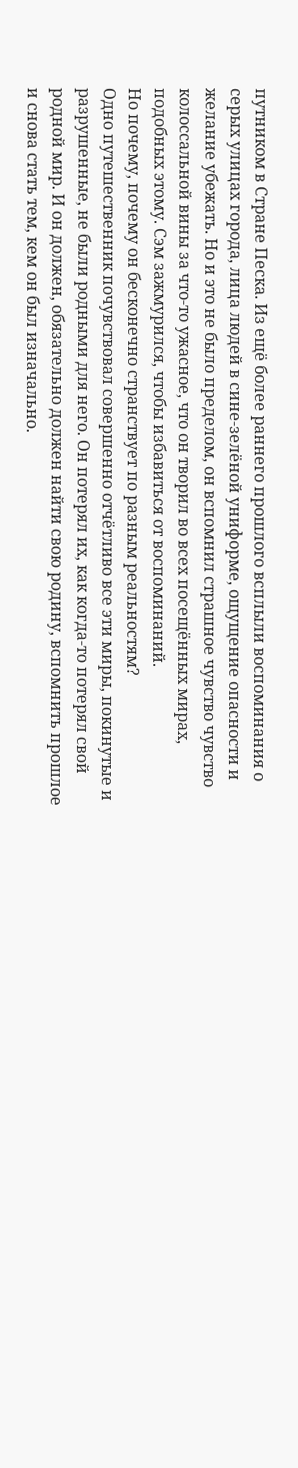путником в Стране Песка. Из ещё более раннего прошлого всплыли воспоминания о серых улицах города, лица людей в сине-зелёной униформе, ощущение опасности и желание убежать. Но и это не было пределом, он вспомнил страшное чувство чувство колоссальной вины за что-то ужасное, что он творил во всех посещённых мирах, подобных этому. Сэм зажмурился, чтобы избавиться от воспоминаний.
Но почему, почему он бесконечно странствует по разным реальностям?
Одно путешественник почувствовал совершенно отчётливо все эти миры, покинутые и разрушенные, не были родными для него. Он потерял их, как когда-то потерял свой родной мир. И он должен, обязательно должен найти свою родину, вспомнить прошлое и снова стать тем, кем он был изначально.